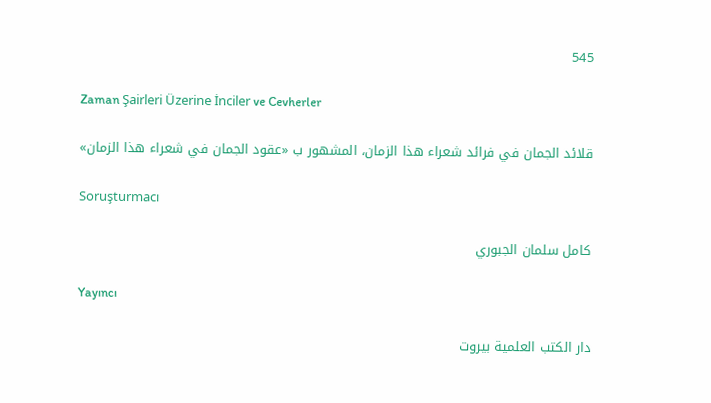545

Zaman Şairleri Üzerine İnciler ve Cevherler

قلائد الجمان في فرائد شعراء هذا الزمان، المشهور ب «عقود الجمان في شعراء هذا الزمان»

Soruşturmacı

كامل سلمان الجبوري

Yayıncı

دار الكتب العلمية بيروت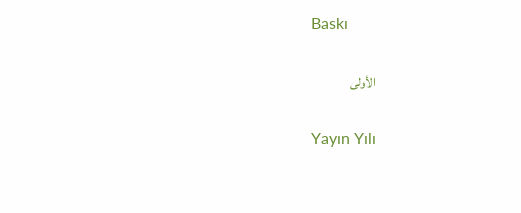Baskı

الأولى

Yayın Yılı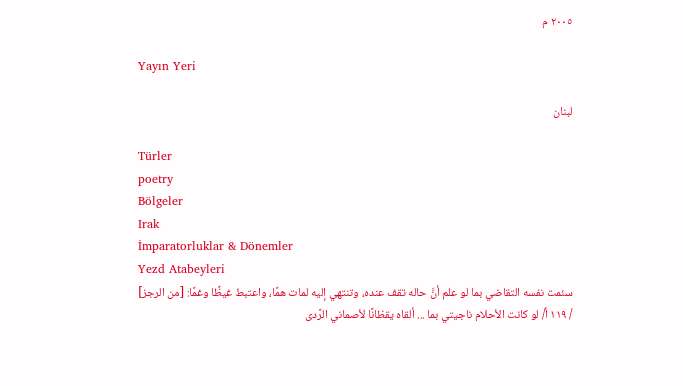٢٠٠٥ م

Yayın Yeri

لبنان

Türler
poetry
Bölgeler
Irak
İmparatorluklar & Dönemler
Yezd Atabeyleri
سئمت نفسه التقاضي بما لو علم أنَّ حاله تقف عنده، وتنتهي إليه لمات همَّا، واعتبط غيظًا وغمًا: [من الرجز]
/ ١١٩ أ/ لو كانت الأحلام ناجيتي بما ... ألقاه يقظانًا لأصماني الرَّدى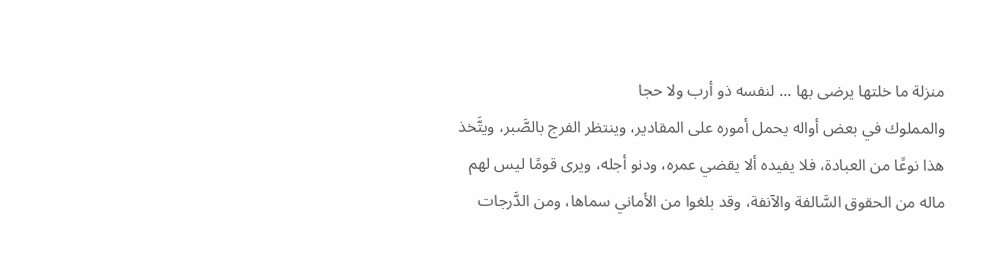منزلة ما خلتها يرضى بها ... لنفسه ذو أرب ولا حجا
والمملوك في بعض أواله يحمل أموره على المقادير، وينتظر الفرج بالصَّبر، ويتَّخذ هذا نوعًا من العبادة، فلا يفيده ألا يقضي عمره، ودنو أجله، ويرى قومًا ليس لهم ماله من الحقوق السَّالفة والآنفة، وقد بلغوا من الأماني سماها، ومن الدَّرجات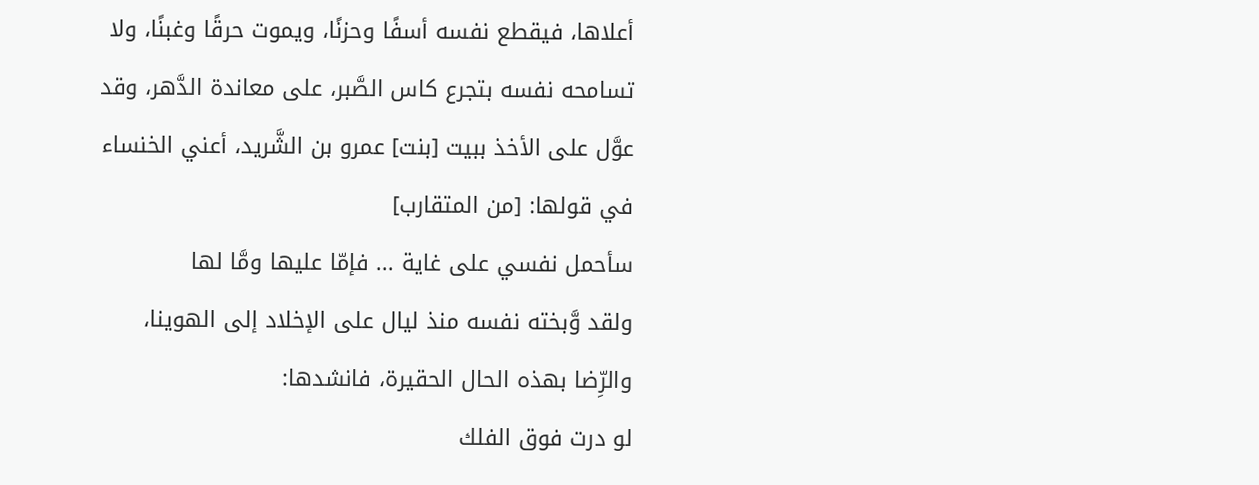أعلاها، فيقطع نفسه أسفًا وحزنًا، ويموت حرقًا وغبنًا، ولا تسامحه نفسه بتجرع كاس الصَّبر، على معاندة الدَّهر، وقد عوَّل على الأخذ ببيت [بنت] عمرو بن الشَّريد، أعني الخنساء في قولها: [من المتقارب]
سأحمل نفسي على غاية ... فإمّا عليها ومَّا لها
ولقد وَّبخته نفسه منذ ليال على الإخلاد إلى الهوينا، والرِّضا بهذه الحال الحقيرة، فانشدها:
لو درت فوق الفلك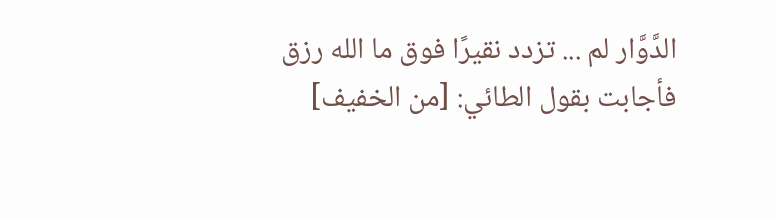الدَّوَّار لم ... تزدد نقيرًا فوق ما الله رزق
فأجابت بقول الطائي: [من الخفيف]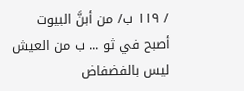/ ١١٩ ب/ من أبنَّ البيوت أصبح في ثو ... ب من العيش ليس بالفضفاض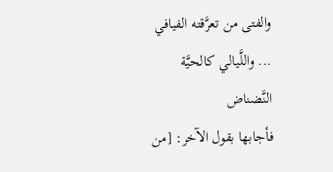والفتى من تعرَّقته الفيافي ... واللَّيالي كالحيَّة النَّضناض
فأجابها بقول الآخر: [من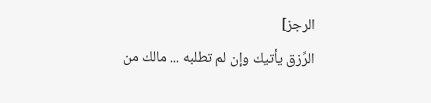الرجز]
الرِّزق يأتيك وإن لم تطلبه ... مالك من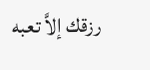رزقك إلاَّ تعبه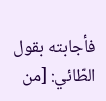فأجابته بقول الطّائي: [من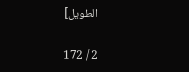الطويل]

2 / 172